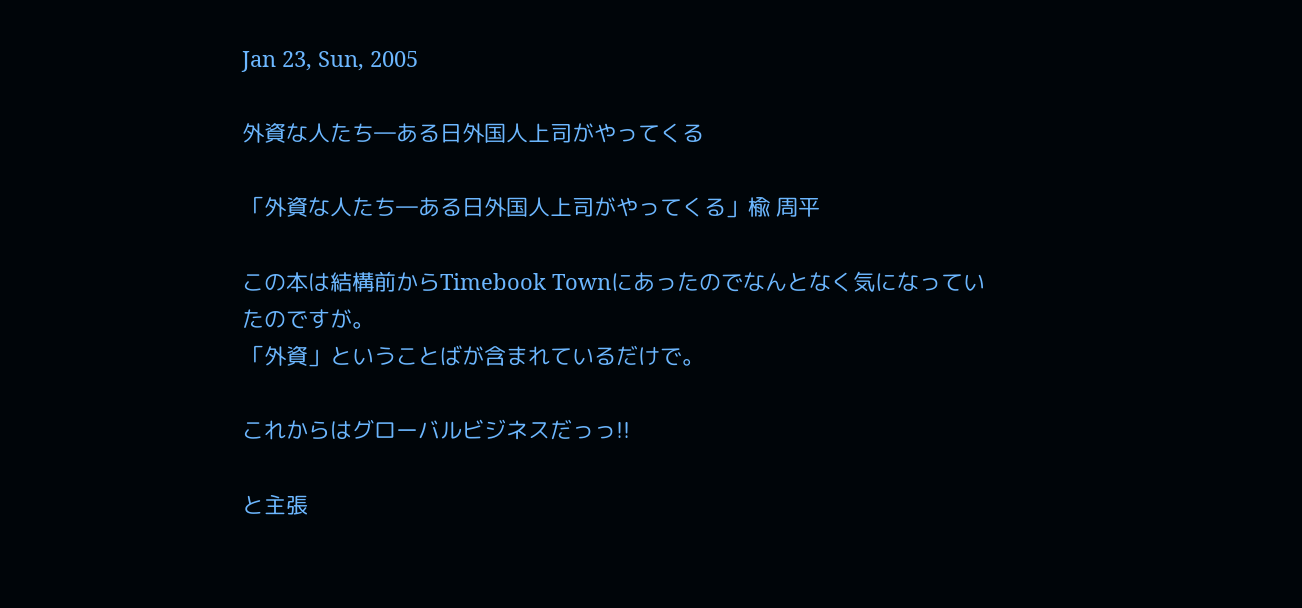Jan 23, Sun, 2005

外資な人たち―ある日外国人上司がやってくる

「外資な人たち―ある日外国人上司がやってくる」楡 周平

この本は結構前からTimebook Townにあったのでなんとなく気になっていたのですが。
「外資」ということばが含まれているだけで。

これからはグローバルビジネスだっっ!!

と主張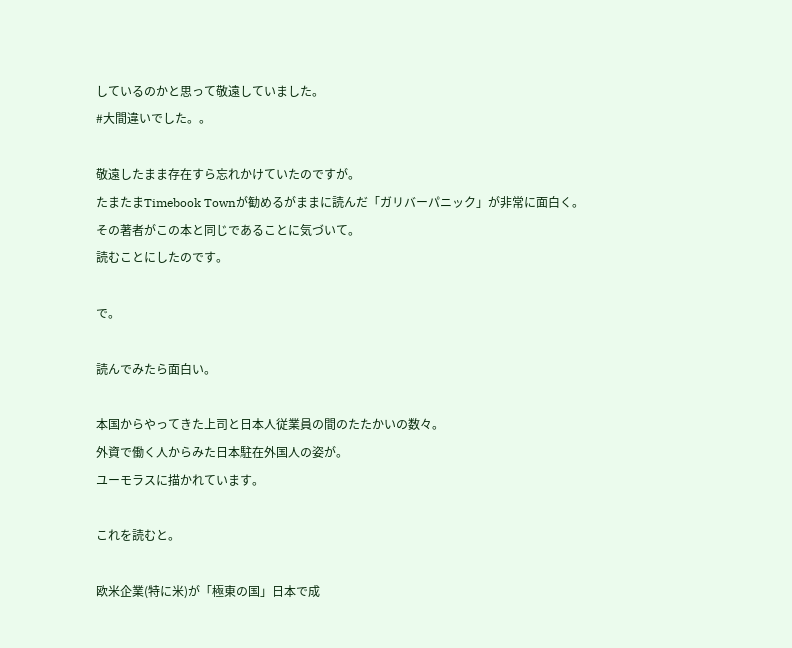しているのかと思って敬遠していました。
#大間違いでした。。

敬遠したまま存在すら忘れかけていたのですが。
たまたまTimebook Townが勧めるがままに読んだ「ガリバーパニック」が非常に面白く。
その著者がこの本と同じであることに気づいて。
読むことにしたのです。

で。

読んでみたら面白い。

本国からやってきた上司と日本人従業員の間のたたかいの数々。
外資で働く人からみた日本駐在外国人の姿が。
ユーモラスに描かれています。

これを読むと。

欧米企業(特に米)が「極東の国」日本で成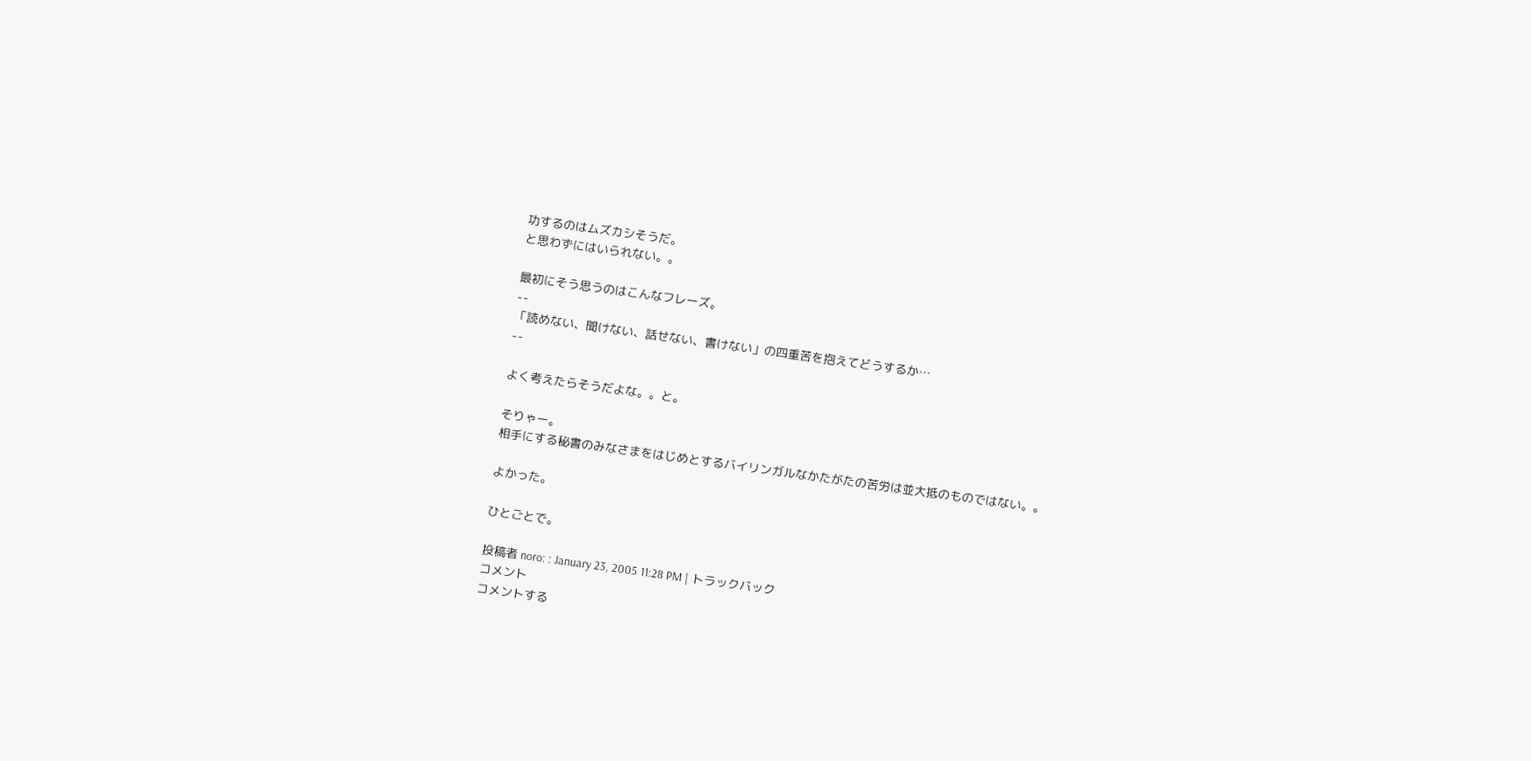功するのはムズカシそうだ。
と思わずにはいられない。。

最初にそう思うのはこんなフレーズ。
--
「読めない、聞けない、話せない、書けない」の四重苦を抱えてどうするか…
--

よく考えたらそうだよな。。と。

そりゃー。
相手にする秘書のみなさまをはじめとするバイリンガルなかたがたの苦労は並大抵のものではない。。

よかった。

ひとごとで。

投稿者 noro: : January 23, 2005 11:28 PM | トラックバック
コメント
コメントする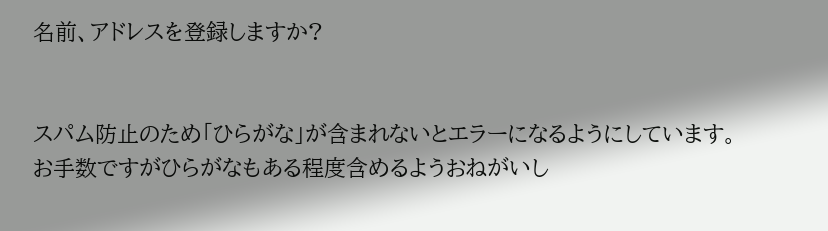名前、アドレスを登録しますか?


スパム防止のため「ひらがな」が含まれないとエラーになるようにしています。
お手数ですがひらがなもある程度含めるようおねがいし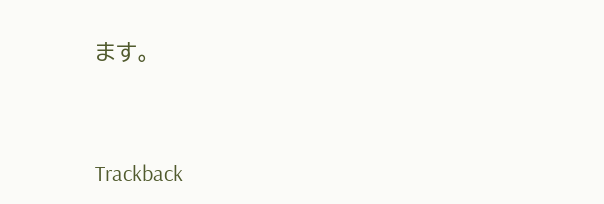ます。




Trackback